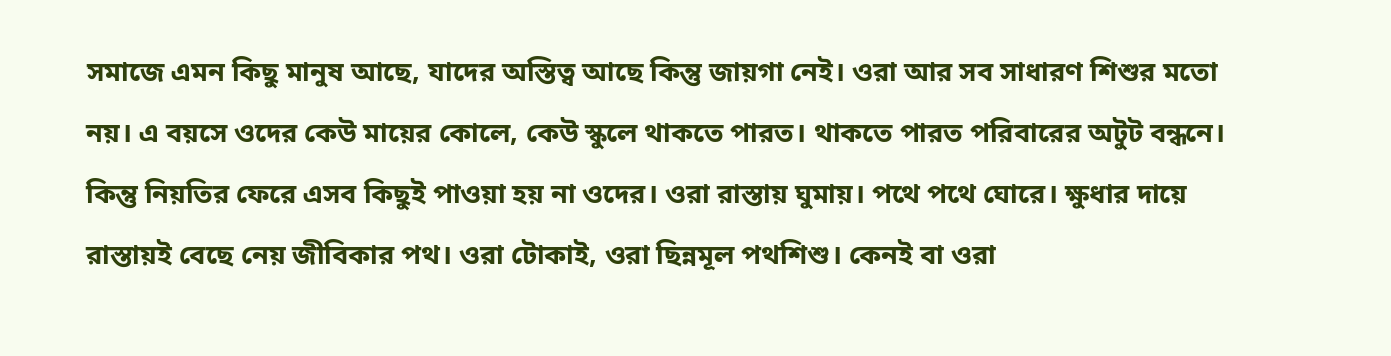সমাজে এমন কিছু মানুষ আছে, যাদের অস্তিত্ব আছে কিন্তু জায়গা নেই। ওরা আর সব সাধারণ শিশুর মতো নয়। এ বয়সে ওদের কেউ মায়ের কোলে, কেউ স্কুলে থাকতে পারত। থাকতে পারত পরিবারের অটুট বন্ধনে। কিন্তু নিয়তির ফেরে এসব কিছুই পাওয়া হয় না ওদের। ওরা রাস্তায় ঘুমায়। পথে পথে ঘোরে। ক্ষুধার দায়ে রাস্তায়ই বেছে নেয় জীবিকার পথ। ওরা টোকাই, ওরা ছিন্নমূল পথশিশু। কেনই বা ওরা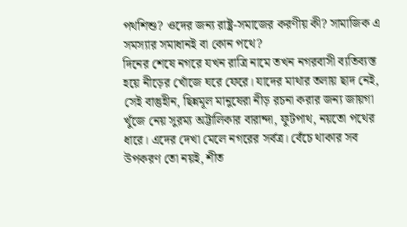পথশিশু? ওদের জন্য রাষ্ট্র-সমাজের করণীয় কী? সামাজিক এ সমস্যার সমাধানই বা কোন পথে?
দিনের শেষে নগরে যখন রাত্রি নামে তখন নগরবাসী ব্যতিব্যস্ত হয়ে নীড়ের খোঁজে ঘরে ফেরে। যাদের মাথার তলায় ছাদ নেই, সেই বাস্তুহীন, ছিন্নমূল মানুষেরা নীড় রচনা করার জন্য জায়গা খুঁজে নেয় সুরম্য অট্টালিকার বারান্দা, ফুটপাথ, নয়তো পথের ধারে। এদের দেখা মেলে নগরের সর্বত্র। বেঁচে থাকার সব উপকরণ তো নয়ই, শীত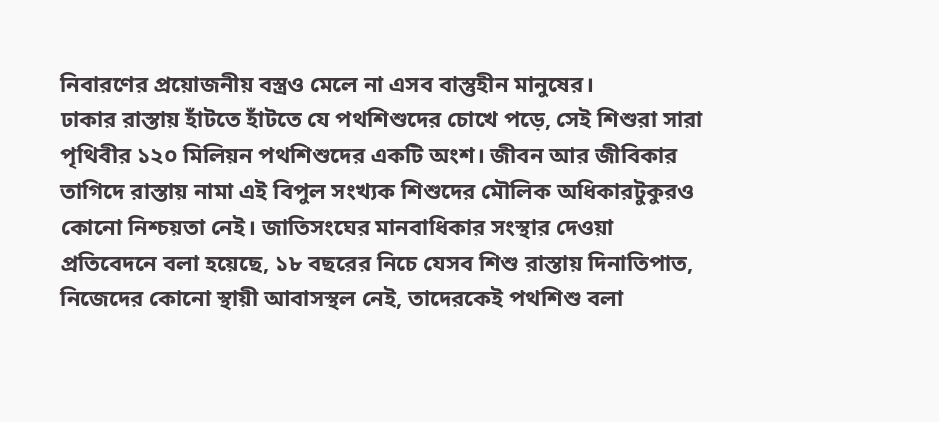নিবারণের প্রয়োজনীয় বস্ত্রও মেলে না এসব বাস্তুহীন মানুষের।
ঢাকার রাস্তায় হাঁটতে হাঁটতে যে পথশিশুদের চোখে পড়ে, সেই শিশুরা সারা পৃথিবীর ১২০ মিলিয়ন পথশিশুদের একটি অংশ। জীবন আর জীবিকার তাগিদে রাস্তায় নামা এই বিপুল সংখ্যক শিশুদের মৌলিক অধিকারটুকুরও কোনো নিশ্চয়তা নেই। জাতিসংঘের মানবাধিকার সংস্থার দেওয়া প্রতিবেদনে বলা হয়েছে, ১৮ বছরের নিচে যেসব শিশু রাস্তায় দিনাতিপাত, নিজেদের কোনো স্থায়ী আবাসস্থল নেই, তাদেরকেই পথশিশু বলা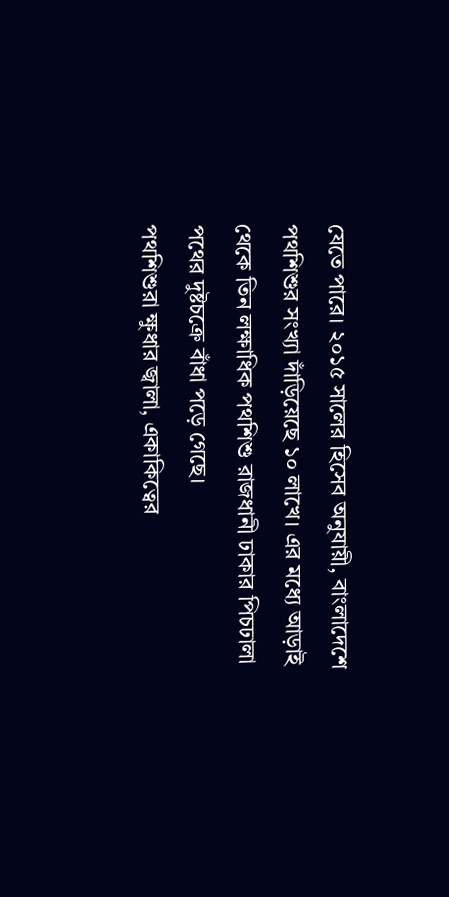যেতে পারে। ২০১৫ সালের হিসেব অনুযায়ী, বাংলাদেশে পথশিশুর সংখ্যা দাঁড়িয়েছে ১০ লাখে। এর মধ্যে আড়াই থেকে তিন লক্ষাধিক পথশিশু রাজধানী ঢাকার পিচঢালা পথের দুষ্টচক্রে বাঁধা পড়ে গেছে।
পথশিশুরা ক্ষুধার জ্বালা, একাকিত্বের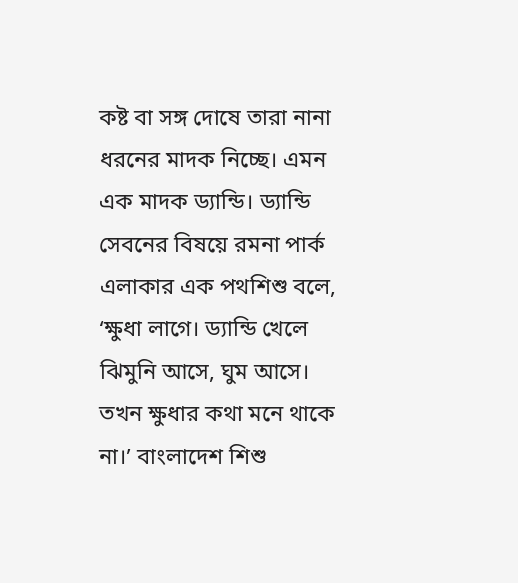কষ্ট বা সঙ্গ দোষে তারা নানা ধরনের মাদক নিচ্ছে। এমন এক মাদক ড্যান্ডি। ড্যান্ডি সেবনের বিষয়ে রমনা পার্ক এলাকার এক পথশিশু বলে, ‘ক্ষুধা লাগে। ড্যান্ডি খেলে ঝিমুনি আসে, ঘুম আসে। তখন ক্ষুধার কথা মনে থাকে না।’ বাংলাদেশ শিশু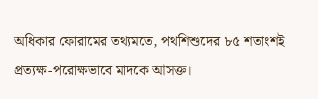অধিকার ফোরামের তথ্যমতে, পথশিশুদের ৮৫ শতাংশই প্রত্যক্ষ-পরোক্ষভাবে মাদকে আসক্ত।